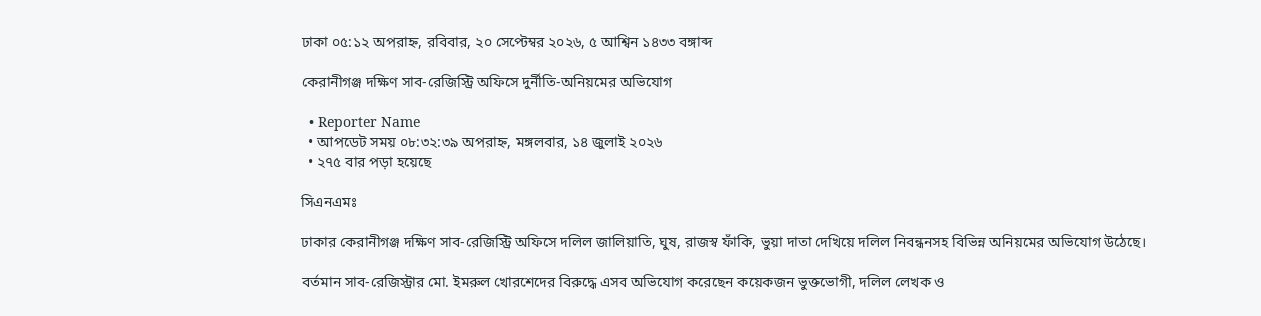ঢাকা ০৫:১২ অপরাহ্ন, রবিবার, ২০ সেপ্টেম্বর ২০২৬, ৫ আশ্বিন ১৪৩৩ বঙ্গাব্দ

কেরানীগঞ্জ দক্ষিণ সাব-রেজিস্ট্রি অফিসে দুর্নীতি-অনিয়মের অভিযোগ

  • Reporter Name
  • আপডেট সময় ০৮:৩২:৩৯ অপরাহ্ন, মঙ্গলবার, ১৪ জুলাই ২০২৬
  • ২৭৫ বার পড়া হয়েছে

সিএনএমঃ

ঢাকার কেরানীগঞ্জ দক্ষিণ সাব-রেজিস্ট্রি অফিসে দলিল জালিয়াতি, ঘুষ, রাজস্ব ফাঁকি, ভুয়া দাতা দেখিয়ে দলিল নিবন্ধনসহ বিভিন্ন অনিয়মের অভিযোগ উঠেছে।

বর্তমান সাব-রেজিস্ট্রার মো. ইমরুল খোরশেদের বিরুদ্ধে এসব অভিযোগ করেছেন কয়েকজন ভুক্তভোগী, দলিল লেখক ও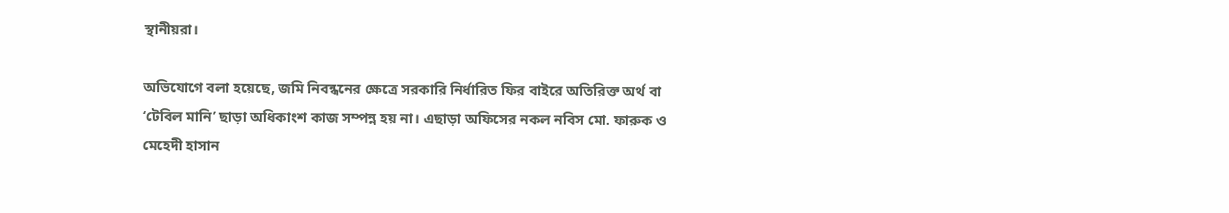স্থানীয়রা।

অভিযোগে বলা হয়েছে, জমি নিবন্ধনের ক্ষেত্রে সরকারি নির্ধারিত ফির বাইরে অতিরিক্ত অর্থ বা ‘টেবিল মানি’ ছাড়া অধিকাংশ কাজ সম্পন্ন হয় না। এছাড়া অফিসের নকল নবিস মো. ফারুক ও মেহেদী হাসান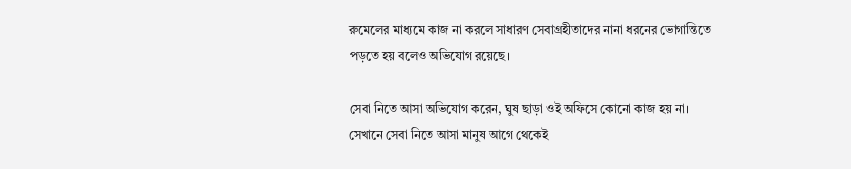রুমেলের মাধ্যমে কাজ না করলে সাধারণ সেবাগ্রহীতাদের নানা ধরনের ভোগান্তিতে পড়তে হয় বলেও অভিযোগ রয়েছে।

সেবা নিতে আসা অভিযোগ করেন, ঘুষ ছাড়া ওই অফিসে কোনো কাজ হয় না। সেখানে সেবা নিতে আসা মানুষ আগে থেকেই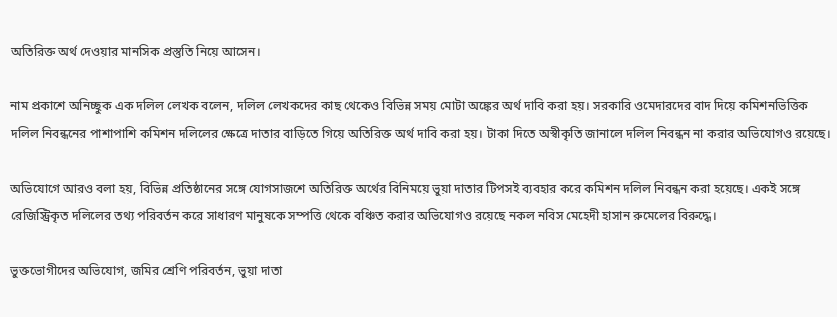অতিরিক্ত অর্থ দেওয়ার মানসিক প্রস্তুতি নিয়ে আসেন।

নাম প্রকাশে অনিচ্ছুক এক দলিল লেখক বলেন, দলিল লেখকদের কাছ থেকেও বিভিন্ন সময় মোটা অঙ্কের অর্থ দাবি করা হয়। সরকারি ওমেদারদের বাদ দিয়ে কমিশনভিত্তিক দলিল নিবন্ধনের পাশাপাশি কমিশন দলিলের ক্ষেত্রে দাতার বাড়িতে গিয়ে অতিরিক্ত অর্থ দাবি করা হয়। টাকা দিতে অস্বীকৃতি জানালে দলিল নিবন্ধন না করার অভিযোগও রয়েছে।

অভিযোগে আরও বলা হয়, বিভিন্ন প্রতিষ্ঠানের সঙ্গে যোগসাজশে অতিরিক্ত অর্থের বিনিময়ে ভুয়া দাতার টিপসই ব্যবহার করে কমিশন দলিল নিবন্ধন করা হয়েছে। একই সঙ্গে রেজিস্ট্রিকৃত দলিলের তথ্য পরিবর্তন করে সাধারণ মানুষকে সম্পত্তি থেকে বঞ্চিত করার অভিযোগও রয়েছে নকল নবিস মেহেদী হাসান রুমেলের বিরুদ্ধে।

ভুক্তভোগীদের অভিযোগ, জমির শ্রেণি পরিবর্তন, ভুয়া দাতা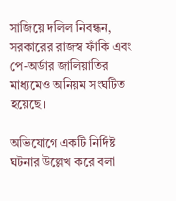সাজিয়ে দলিল নিবন্ধন, সরকারের রাজস্ব ফাঁকি এবং পে-অর্ডার জালিয়াতির মাধ্যমেও অনিয়ম সংঘটিত হয়েছে।

অভিযোগে একটি নির্দিষ্ট ঘটনার উল্লেখ করে বলা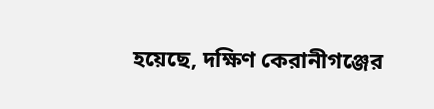হয়েছে, দক্ষিণ কেরানীগঞ্জের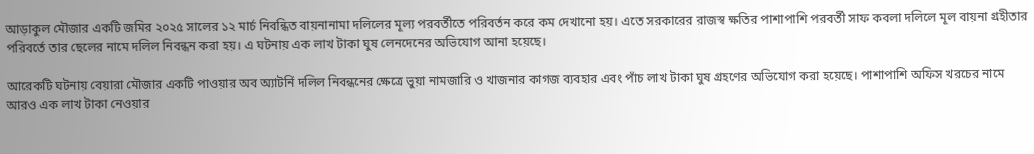আড়াকুল মৌজার একটি জমির ২০২৫ সালের ১২ মার্চ নিবন্ধিত বায়নানামা দলিলের মূল্য পরবর্তীতে পরিবর্তন করে কম দেখানো হয়। এতে সরকারের রাজস্ব ক্ষতির পাশাপাশি পরবর্তী সাফ কবলা দলিলে মূল বায়না গ্রহীতার পরিবর্তে তার ছেলের নামে দলিল নিবন্ধন করা হয়। এ ঘটনায় এক লাখ টাকা ঘুষ লেনদেনের অভিযোগ আনা হয়েছে।

আরেকটি ঘটনায় বেয়ারা মৌজার একটি পাওয়ার অব অ্যাটর্নি দলিল নিবন্ধনের ক্ষেত্রে ভুয়া নামজারি ও খাজনার কাগজ ব্যবহার এবং পাঁচ লাখ টাকা ঘুষ গ্রহণের অভিযোগ করা হয়েছে। পাশাপাশি অফিস খরচের নামে আরও এক লাখ টাকা নেওয়ার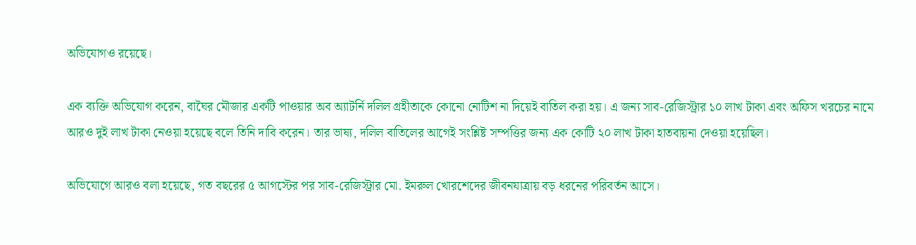অভিযোগও রয়েছে।

এক ব্যক্তি অভিযোগ করেন, বাঘৈর মৌজার একটি পাওয়ার অব অ্যাটর্নি দলিল গ্রহীতাকে কোনো নোটিশ না দিয়েই বাতিল করা হয়। এ জন্য সাব-রেজিস্ট্রার ১০ লাখ টাকা এবং অফিস খরচের নামে আরও দুই লাখ টাকা নেওয়া হয়েছে বলে তিনি দাবি করেন। তার ভাষ্য, দলিল বাতিলের আগেই সংশ্লিষ্ট সম্পত্তির জন্য এক কোটি ২০ লাখ টাকা হাতবায়না দেওয়া হয়েছিল।

অভিযোগে আরও বলা হয়েছে, গত বছরের ৫ আগস্টের পর সাব-রেজিস্ট্রার মো. ইমরুল খোরশেদের জীবনযাত্রায় বড় ধরনের পরিবর্তন আসে।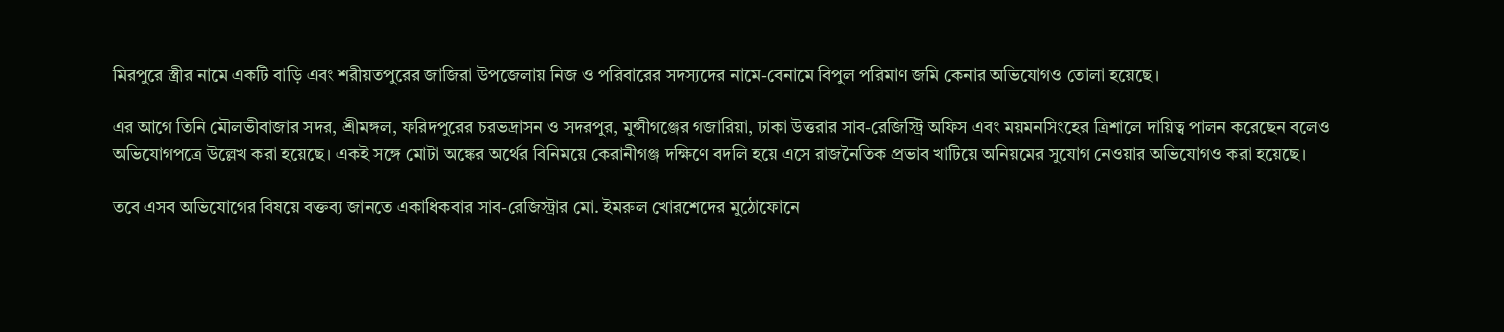মিরপুরে স্ত্রীর নামে একটি বাড়ি এবং শরীয়তপুরের জাজিরা উপজেলায় নিজ ও পরিবারের সদস্যদের নামে-বেনামে বিপুল পরিমাণ জমি কেনার অভিযোগও তোলা হয়েছে।

এর আগে তিনি মৌলভীবাজার সদর, শ্রীমঙ্গল, ফরিদপুরের চরভদ্রাসন ও সদরপুর, মুন্সীগঞ্জের গজারিয়া, ঢাকা উত্তরার সাব-রেজিস্ট্রি অফিস এবং ময়মনসিংহের ত্রিশালে দায়িত্ব পালন করেছেন বলেও অভিযোগপত্রে উল্লেখ করা হয়েছে। একই সঙ্গে মোটা অঙ্কের অর্থের বিনিময়ে কেরানীগঞ্জ দক্ষিণে বদলি হয়ে এসে রাজনৈতিক প্রভাব খাটিয়ে অনিয়মের সুযোগ নেওয়ার অভিযোগও করা হয়েছে।

তবে এসব অভিযোগের বিষয়ে বক্তব্য জানতে একাধিকবার সাব-রেজিস্ট্রার মো. ইমরুল খোরশেদের মুঠোফোনে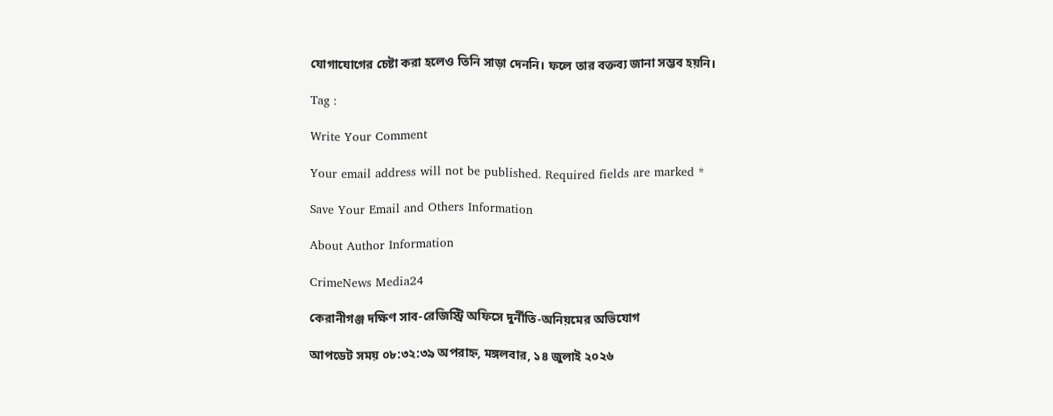যোগাযোগের চেষ্টা করা হলেও তিনি সাড়া দেননি। ফলে তার বক্তব্য জানা সম্ভব হয়নি।

Tag :

Write Your Comment

Your email address will not be published. Required fields are marked *

Save Your Email and Others Information

About Author Information

CrimeNews Media24

কেরানীগঞ্জ দক্ষিণ সাব-রেজিস্ট্রি অফিসে দুর্নীতি-অনিয়মের অভিযোগ

আপডেট সময় ০৮:৩২:৩৯ অপরাহ্ন, মঙ্গলবার, ১৪ জুলাই ২০২৬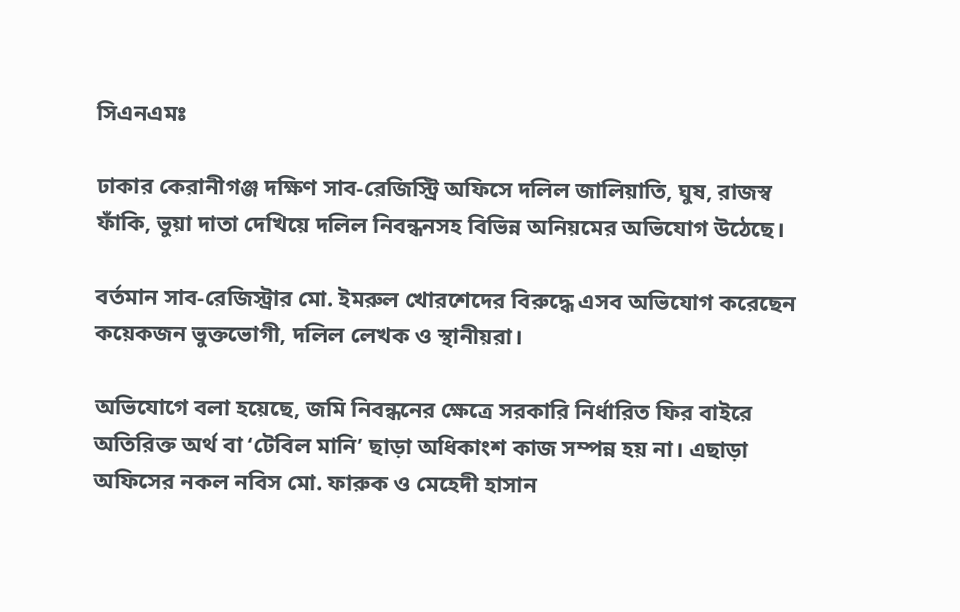সিএনএমঃ

ঢাকার কেরানীগঞ্জ দক্ষিণ সাব-রেজিস্ট্রি অফিসে দলিল জালিয়াতি, ঘুষ, রাজস্ব ফাঁকি, ভুয়া দাতা দেখিয়ে দলিল নিবন্ধনসহ বিভিন্ন অনিয়মের অভিযোগ উঠেছে।

বর্তমান সাব-রেজিস্ট্রার মো. ইমরুল খোরশেদের বিরুদ্ধে এসব অভিযোগ করেছেন কয়েকজন ভুক্তভোগী, দলিল লেখক ও স্থানীয়রা।

অভিযোগে বলা হয়েছে, জমি নিবন্ধনের ক্ষেত্রে সরকারি নির্ধারিত ফির বাইরে অতিরিক্ত অর্থ বা ‘টেবিল মানি’ ছাড়া অধিকাংশ কাজ সম্পন্ন হয় না। এছাড়া অফিসের নকল নবিস মো. ফারুক ও মেহেদী হাসান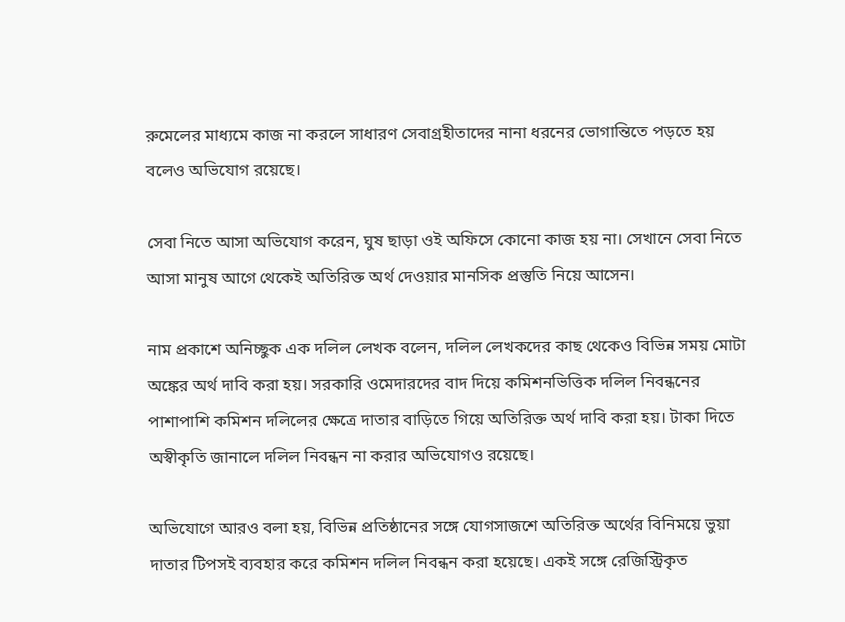রুমেলের মাধ্যমে কাজ না করলে সাধারণ সেবাগ্রহীতাদের নানা ধরনের ভোগান্তিতে পড়তে হয় বলেও অভিযোগ রয়েছে।

সেবা নিতে আসা অভিযোগ করেন, ঘুষ ছাড়া ওই অফিসে কোনো কাজ হয় না। সেখানে সেবা নিতে আসা মানুষ আগে থেকেই অতিরিক্ত অর্থ দেওয়ার মানসিক প্রস্তুতি নিয়ে আসেন।

নাম প্রকাশে অনিচ্ছুক এক দলিল লেখক বলেন, দলিল লেখকদের কাছ থেকেও বিভিন্ন সময় মোটা অঙ্কের অর্থ দাবি করা হয়। সরকারি ওমেদারদের বাদ দিয়ে কমিশনভিত্তিক দলিল নিবন্ধনের পাশাপাশি কমিশন দলিলের ক্ষেত্রে দাতার বাড়িতে গিয়ে অতিরিক্ত অর্থ দাবি করা হয়। টাকা দিতে অস্বীকৃতি জানালে দলিল নিবন্ধন না করার অভিযোগও রয়েছে।

অভিযোগে আরও বলা হয়, বিভিন্ন প্রতিষ্ঠানের সঙ্গে যোগসাজশে অতিরিক্ত অর্থের বিনিময়ে ভুয়া দাতার টিপসই ব্যবহার করে কমিশন দলিল নিবন্ধন করা হয়েছে। একই সঙ্গে রেজিস্ট্রিকৃত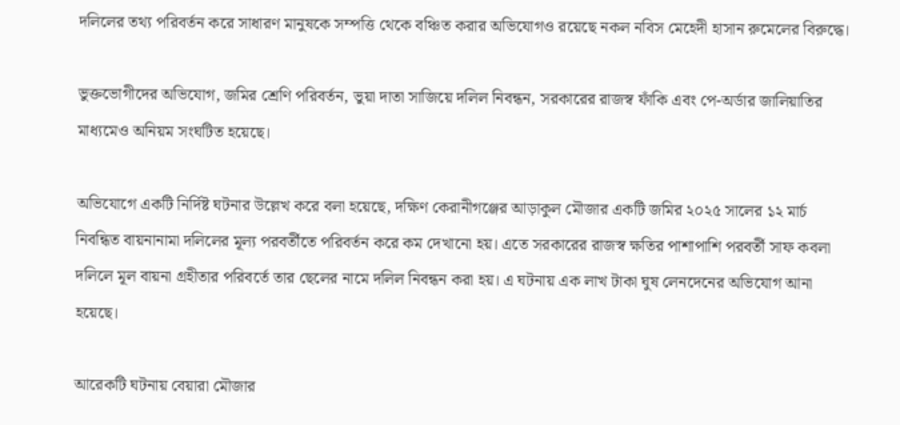দলিলের তথ্য পরিবর্তন করে সাধারণ মানুষকে সম্পত্তি থেকে বঞ্চিত করার অভিযোগও রয়েছে নকল নবিস মেহেদী হাসান রুমেলের বিরুদ্ধে।

ভুক্তভোগীদের অভিযোগ, জমির শ্রেণি পরিবর্তন, ভুয়া দাতা সাজিয়ে দলিল নিবন্ধন, সরকারের রাজস্ব ফাঁকি এবং পে-অর্ডার জালিয়াতির মাধ্যমেও অনিয়ম সংঘটিত হয়েছে।

অভিযোগে একটি নির্দিষ্ট ঘটনার উল্লেখ করে বলা হয়েছে, দক্ষিণ কেরানীগঞ্জের আড়াকুল মৌজার একটি জমির ২০২৫ সালের ১২ মার্চ নিবন্ধিত বায়নানামা দলিলের মূল্য পরবর্তীতে পরিবর্তন করে কম দেখানো হয়। এতে সরকারের রাজস্ব ক্ষতির পাশাপাশি পরবর্তী সাফ কবলা দলিলে মূল বায়না গ্রহীতার পরিবর্তে তার ছেলের নামে দলিল নিবন্ধন করা হয়। এ ঘটনায় এক লাখ টাকা ঘুষ লেনদেনের অভিযোগ আনা হয়েছে।

আরেকটি ঘটনায় বেয়ারা মৌজার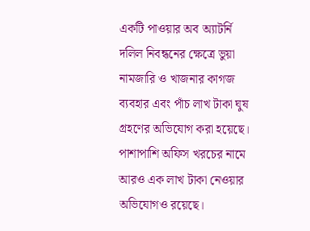একটি পাওয়ার অব অ্যাটর্নি দলিল নিবন্ধনের ক্ষেত্রে ভুয়া নামজারি ও খাজনার কাগজ ব্যবহার এবং পাঁচ লাখ টাকা ঘুষ গ্রহণের অভিযোগ করা হয়েছে। পাশাপাশি অফিস খরচের নামে আরও এক লাখ টাকা নেওয়ার অভিযোগও রয়েছে।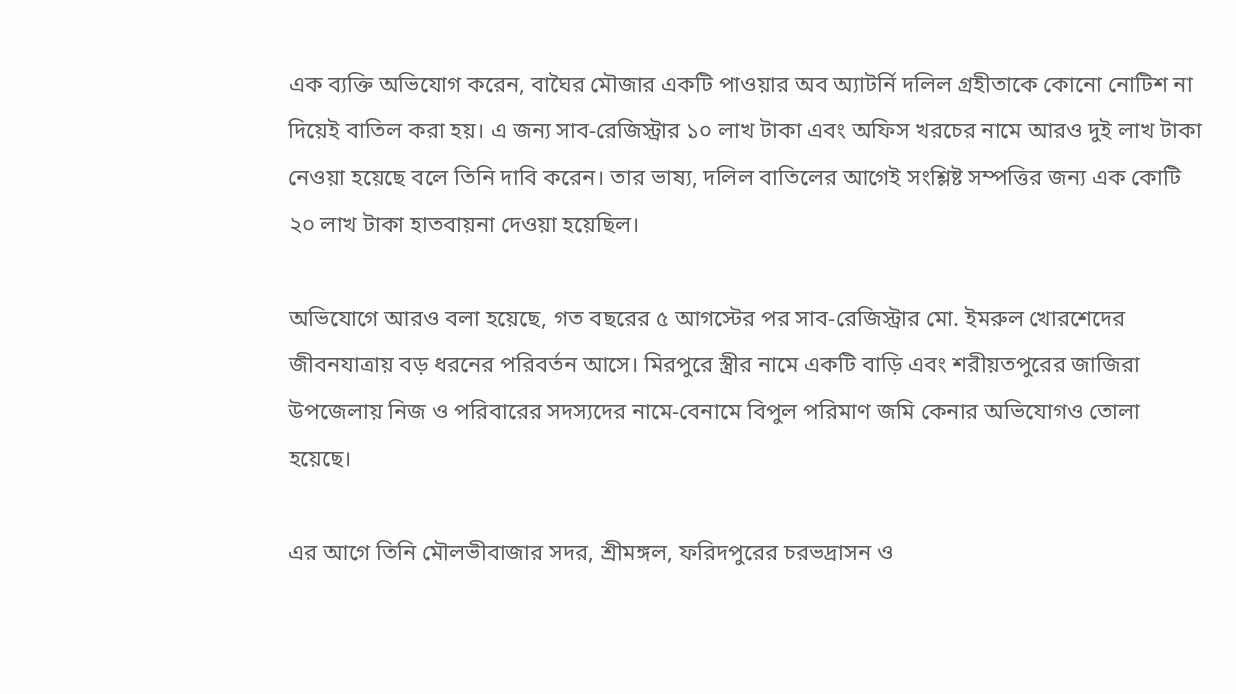এক ব্যক্তি অভিযোগ করেন, বাঘৈর মৌজার একটি পাওয়ার অব অ্যাটর্নি দলিল গ্রহীতাকে কোনো নোটিশ না দিয়েই বাতিল করা হয়। এ জন্য সাব-রেজিস্ট্রার ১০ লাখ টাকা এবং অফিস খরচের নামে আরও দুই লাখ টাকা নেওয়া হয়েছে বলে তিনি দাবি করেন। তার ভাষ্য, দলিল বাতিলের আগেই সংশ্লিষ্ট সম্পত্তির জন্য এক কোটি ২০ লাখ টাকা হাতবায়না দেওয়া হয়েছিল।

অভিযোগে আরও বলা হয়েছে, গত বছরের ৫ আগস্টের পর সাব-রেজিস্ট্রার মো. ইমরুল খোরশেদের জীবনযাত্রায় বড় ধরনের পরিবর্তন আসে। মিরপুরে স্ত্রীর নামে একটি বাড়ি এবং শরীয়তপুরের জাজিরা উপজেলায় নিজ ও পরিবারের সদস্যদের নামে-বেনামে বিপুল পরিমাণ জমি কেনার অভিযোগও তোলা হয়েছে।

এর আগে তিনি মৌলভীবাজার সদর, শ্রীমঙ্গল, ফরিদপুরের চরভদ্রাসন ও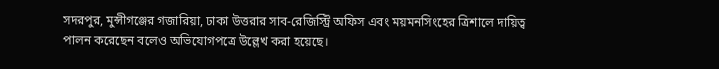সদরপুর, মুন্সীগঞ্জের গজারিয়া, ঢাকা উত্তরার সাব-রেজিস্ট্রি অফিস এবং ময়মনসিংহের ত্রিশালে দায়িত্ব পালন করেছেন বলেও অভিযোগপত্রে উল্লেখ করা হয়েছে।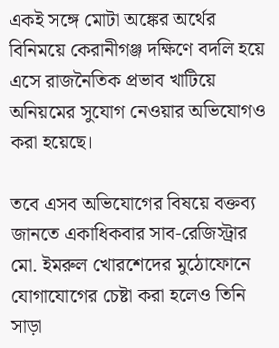একই সঙ্গে মোটা অঙ্কের অর্থের বিনিময়ে কেরানীগঞ্জ দক্ষিণে বদলি হয়ে এসে রাজনৈতিক প্রভাব খাটিয়ে অনিয়মের সুযোগ নেওয়ার অভিযোগও করা হয়েছে।

তবে এসব অভিযোগের বিষয়ে বক্তব্য জানতে একাধিকবার সাব-রেজিস্ট্রার মো. ইমরুল খোরশেদের মুঠোফোনে যোগাযোগের চেষ্টা করা হলেও তিনি সাড়া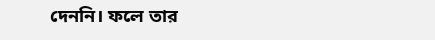দেননি। ফলে তার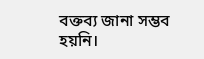বক্তব্য জানা সম্ভব হয়নি।